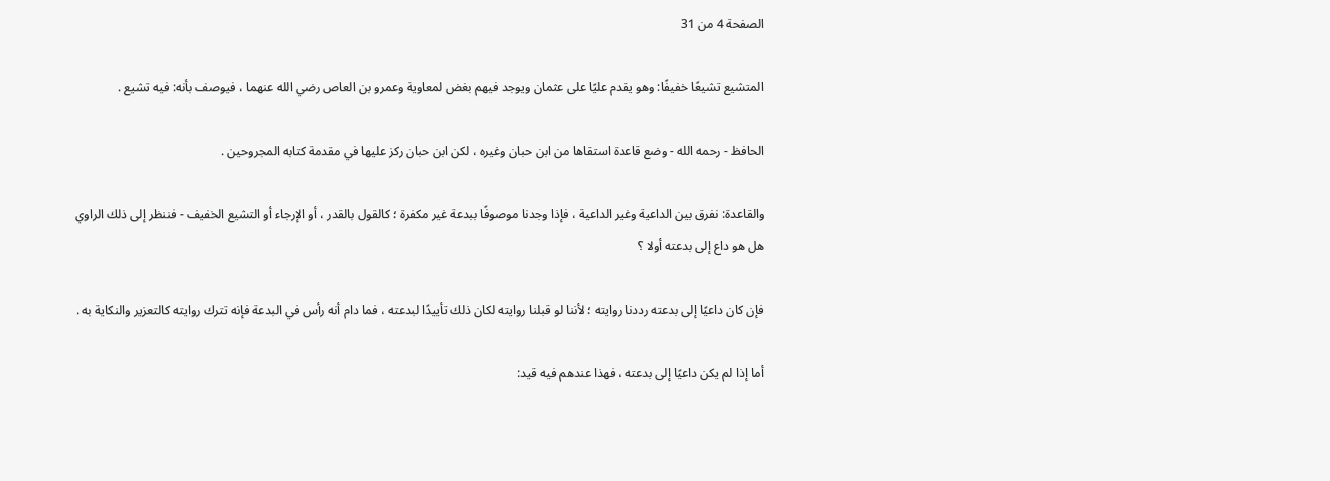الصفحة 4 من 31

المتشيع تشيعًا خفيفًا: وهو يقدم عليًا على عثمان ويوجد فيهم بغض لمعاوية وعمرو بن العاص رضي الله عنهما ، فيوصف بأنه: فيه تشيع .

الحافظ - رحمه الله - وضع قاعدة استقاها من ابن حبان وغيره ، لكن ابن حبان ركز عليها في مقدمة كتابه المجروحين .

والقاعدة: نفرق بين الداعية وغير الداعية ، فإذا وجدنا موصوفًا ببدعة غير مكفرة ؛ كالقول بالقدر ، أو الإرجاء أو التشيع الخفيف - فننظر إلى ذلك الراوي هل هو داع إلى بدعته أولا ؟

فإن كان داعيًا إلى بدعته رددنا روايته ؛ لأننا لو قبلنا روايته لكان ذلك تأييدًا لبدعته ، فما دام أنه رأس في البدعة فإنه تترك روايته كالتعزير والنكاية به .

أما إذا لم يكن داعيًا إلى بدعته ، فهذا عندهم فيه قيد: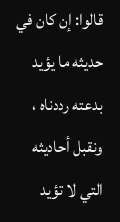قالوا: إن كان في حديثه ما يؤيد بدعته رددناه ، ونقبل أحاديثه التي لا تؤيد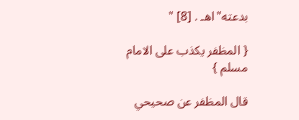بدعته"اهـ . [8] "

{ المظفر يكذب على الامام مسلم }

قال المظفر عن صحيحي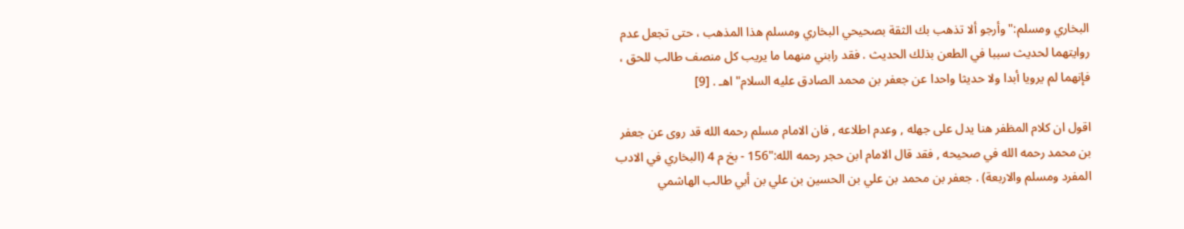البخاري ومسلم:"وأرجو ألا تذهب بك الثقة بصحيحي البخاري ومسلم هذا المذهب ، حتى تجعل عدم روايتهما لحديث سببا في الطعن بذلك الحديث . فقد رابني منهما ما يريب كل منصف طالب للحق ، فإنهما لم يرويا أبدا ولا حديثا واحدا عن جعفر بن محمد الصادق عليه السلام"اهـ . [9]

اقول ان كلام المظفر هنا يدل على جهله , وعدم اطلاعه , فان الامام مسلم رحمه الله قد روى عن جعفر بن محمد رحمه الله في صحيحه , فقد قال الامام ابن حجر رحمه الله:"156 - بخ م 4 (البخاري في الادب المفرد ومسلم والاربعة) . جعفر بن محمد بن علي بن الحسين بن علي بن أبي طالب الهاشمي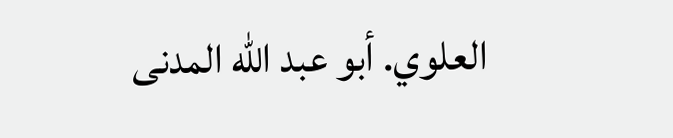العلوي. أبو عبد الله المدنى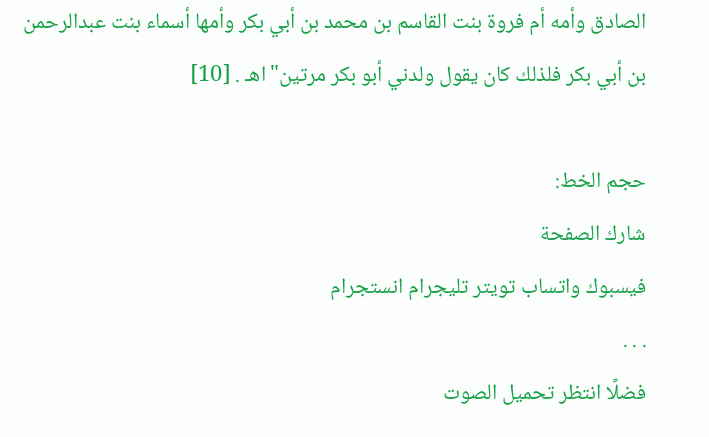الصادق وأمه أم فروة بنت القاسم بن محمد بن أبي بكر وأمها أسماء بنت عبدالرحمن بن أبي بكر فلذلك كان يقول ولدني أبو بكر مرتين"اهـ . [10]

حجم الخط:
شارك الصفحة
فيسبوك واتساب تويتر تليجرام انستجرام
. . .
فضلًا انتظر تحميل الصوت